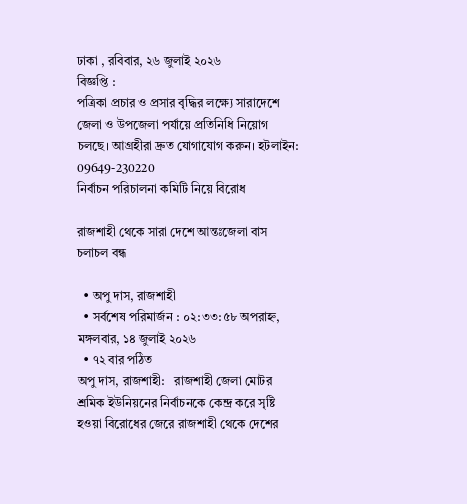ঢাকা , রবিবার, ২৬ জুলাই ২০২৬
বিজ্ঞপ্তি :
পত্রিকা প্রচার ও প্রসার বৃদ্ধির লক্ষ্যে সারাদেশে জেলা ও উপজেলা পর্যায়ে প্রতিনিধি নিয়োগ চলছে। আগ্রহীরা দ্রুত যোগাযোগ করুন। হটলাইন: 09649-230220
নির্বাচন পরিচালনা কমিটি নিয়ে বিরোধ

রাজশাহী থেকে সারা দেশে আন্তঃজেলা বাস চলাচল বন্ধ

  • অপু দাস, রাজশাহী
  • সর্বশেষ পরিমার্জন : ০২:৩৩:৫৮ অপরাহ্ন, মঙ্গলবার, ১৪ জুলাই ২০২৬
  • ৭২ বার পঠিত
অপু দাস, রাজশাহী:   রাজশাহী জেলা মোটর শ্রমিক ইউনিয়নের নির্বাচনকে কেন্দ্র করে সৃষ্টি হওয়া বিরোধের জেরে রাজশাহী থেকে দেশের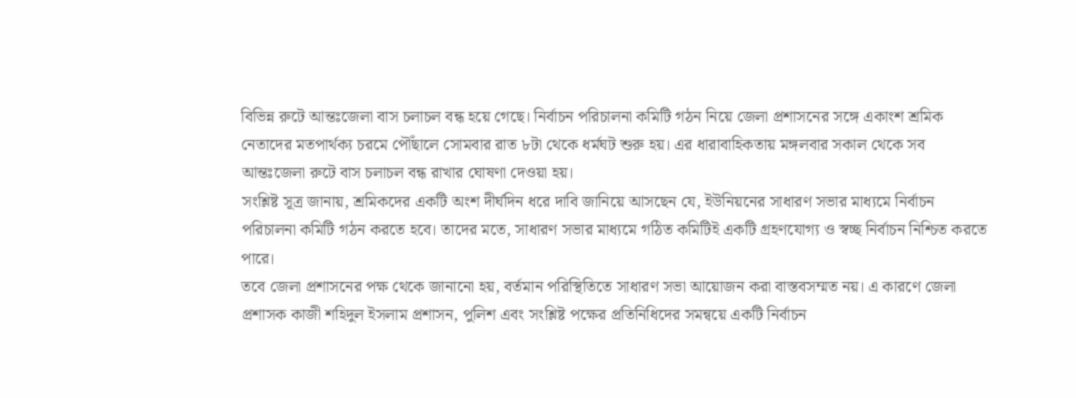বিভিন্ন রুটে আন্তঃজেলা বাস চলাচল বন্ধ হয়ে গেছে। নির্বাচন পরিচালনা কমিটি গঠন নিয়ে জেলা প্রশাসনের সঙ্গে একাংশ শ্রমিক নেতাদের মতপার্থক্য চরমে পৌঁছালে সোমবার রাত ৮টা থেকে ধর্মঘট শুরু হয়। এর ধারাবাহিকতায় মঙ্গলবার সকাল থেকে সব আন্তঃজেলা রুটে বাস চলাচল বন্ধ রাখার ঘোষণা দেওয়া হয়।
সংশ্লিষ্ট সূত্র জানায়, শ্রমিকদের একটি অংশ দীর্ঘদিন ধরে দাবি জানিয়ে আসছেন যে, ইউনিয়নের সাধারণ সভার মাধ্যমে নির্বাচন পরিচালনা কমিটি গঠন করতে হবে। তাদের মতে, সাধারণ সভার মাধ্যমে গঠিত কমিটিই একটি গ্রহণযোগ্য ও স্বচ্ছ নির্বাচন নিশ্চিত করতে পারে।
তবে জেলা প্রশাসনের পক্ষ থেকে জানানো হয়, বর্তমান পরিস্থিতিতে সাধারণ সভা আয়োজন করা বাস্তবসম্মত নয়। এ কারণে জেলা প্রশাসক কাজী শহিদুল ইসলাম প্রশাসন, পুলিশ এবং সংশ্লিষ্ট পক্ষের প্রতিনিধিদের সমন্বয়ে একটি নির্বাচন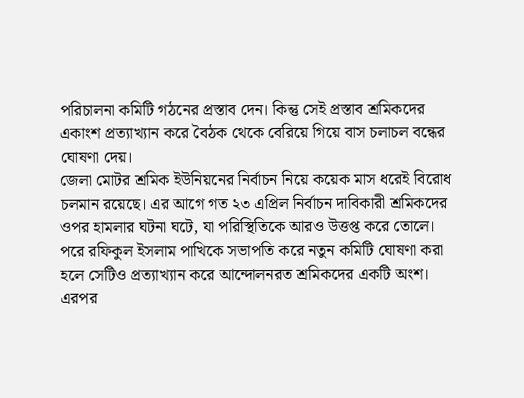পরিচালনা কমিটি গঠনের প্রস্তাব দেন। কিন্তু সেই প্রস্তাব শ্রমিকদের একাংশ প্রত্যাখ্যান করে বৈঠক থেকে বেরিয়ে গিয়ে বাস চলাচল বন্ধের ঘোষণা দেয়।
জেলা মোটর শ্রমিক ইউনিয়নের নির্বাচন নিয়ে কয়েক মাস ধরেই বিরোধ চলমান রয়েছে। এর আগে গত ২৩ এপ্রিল নির্বাচন দাবিকারী শ্রমিকদের ওপর হামলার ঘটনা ঘটে, যা পরিস্থিতিকে আরও উত্তপ্ত করে তোলে। পরে রফিকুল ইসলাম পাখিকে সভাপতি করে নতুন কমিটি ঘোষণা করা হলে সেটিও প্রত্যাখ্যান করে আন্দোলনরত শ্রমিকদের একটি অংশ। এরপর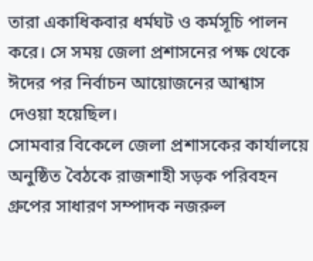তারা একাধিকবার ধর্মঘট ও কর্মসূচি পালন করে। সে সময় জেলা প্রশাসনের পক্ষ থেকে ঈদের পর নির্বাচন আয়োজনের আশ্বাস দেওয়া হয়েছিল।
সোমবার বিকেলে জেলা প্রশাসকের কার্যালয়ে অনুষ্ঠিত বৈঠকে রাজশাহী সড়ক পরিবহন গ্রুপের সাধারণ সম্পাদক নজরুল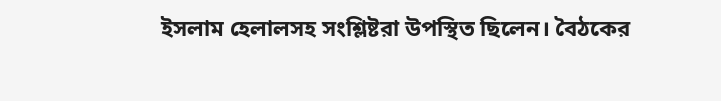ইসলাম হেলালসহ সংশ্লিষ্টরা উপস্থিত ছিলেন। বৈঠকের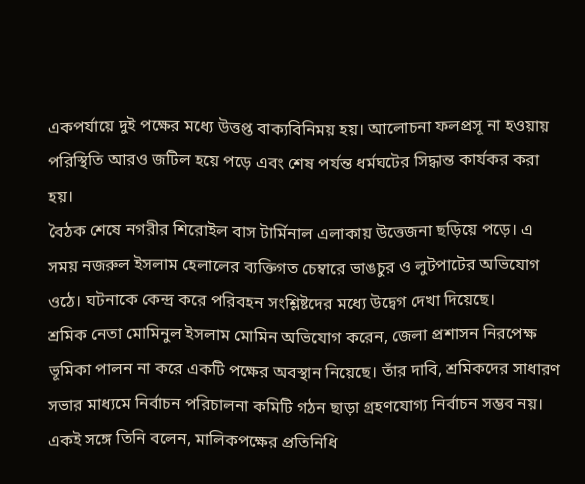একপর্যায়ে দুই পক্ষের মধ্যে উত্তপ্ত বাক্যবিনিময় হয়। আলোচনা ফলপ্রসূ না হওয়ায় পরিস্থিতি আরও জটিল হয়ে পড়ে এবং শেষ পর্যন্ত ধর্মঘটের সিদ্ধান্ত কার্যকর করা হয়।
বৈঠক শেষে নগরীর শিরোইল বাস টার্মিনাল এলাকায় উত্তেজনা ছড়িয়ে পড়ে। এ সময় নজরুল ইসলাম হেলালের ব্যক্তিগত চেম্বারে ভাঙচুর ও লুটপাটের অভিযোগ ওঠে। ঘটনাকে কেন্দ্র করে পরিবহন সংশ্লিষ্টদের মধ্যে উদ্বেগ দেখা দিয়েছে।
শ্রমিক নেতা মোমিনুল ইসলাম মোমিন অভিযোগ করেন, জেলা প্রশাসন নিরপেক্ষ ভূমিকা পালন না করে একটি পক্ষের অবস্থান নিয়েছে। তাঁর দাবি, শ্রমিকদের সাধারণ সভার মাধ্যমে নির্বাচন পরিচালনা কমিটি গঠন ছাড়া গ্রহণযোগ্য নির্বাচন সম্ভব নয়। একই সঙ্গে তিনি বলেন, মালিকপক্ষের প্রতিনিধি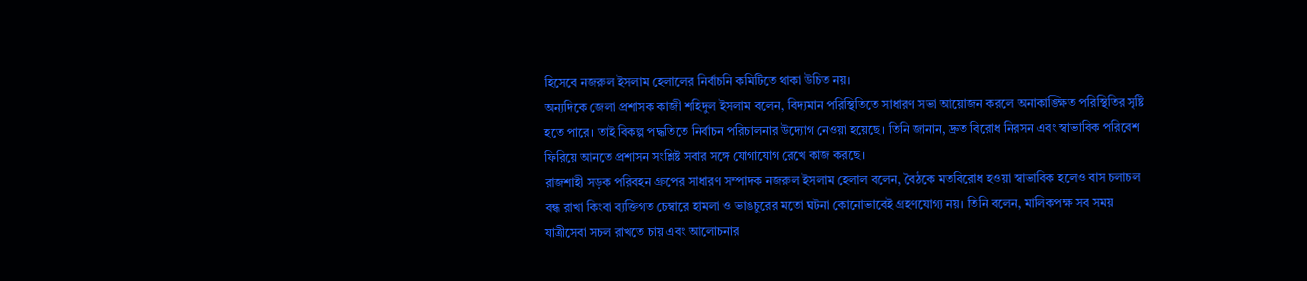হিসেবে নজরুল ইসলাম হেলালের নির্বাচনি কমিটিতে থাকা উচিত নয়।
অন্যদিকে জেলা প্রশাসক কাজী শহিদুল ইসলাম বলেন, বিদ্যমান পরিস্থিতিতে সাধারণ সভা আয়োজন করলে অনাকাঙ্ক্ষিত পরিস্থিতির সৃষ্টি হতে পারে। তাই বিকল্প পদ্ধতিতে নির্বাচন পরিচালনার উদ্যোগ নেওয়া হয়েছে। তিনি জানান, দ্রুত বিরোধ নিরসন এবং স্বাভাবিক পরিবেশ ফিরিয়ে আনতে প্রশাসন সংশ্লিষ্ট সবার সঙ্গে যোগাযোগ রেখে কাজ করছে।
রাজশাহী সড়ক পরিবহন গ্রুপের সাধারণ সম্পাদক নজরুল ইসলাম হেলাল বলেন, বৈঠকে মতবিরোধ হওয়া স্বাভাবিক হলেও বাস চলাচল বন্ধ রাখা কিংবা ব্যক্তিগত চেম্বারে হামলা ও ভাঙচুরের মতো ঘটনা কোনোভাবেই গ্রহণযোগ্য নয়। তিনি বলেন, মালিকপক্ষ সব সময় যাত্রীসেবা সচল রাখতে চায় এবং আলোচনার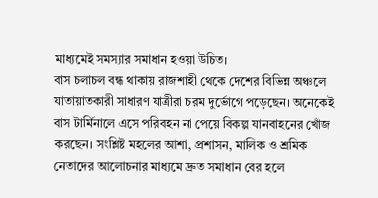মাধ্যমেই সমস্যার সমাধান হওয়া উচিত।
বাস চলাচল বন্ধ থাকায় রাজশাহী থেকে দেশের বিভিন্ন অঞ্চলে যাতায়াতকারী সাধারণ যাত্রীরা চরম দুর্ভোগে পড়েছেন। অনেকেই বাস টার্মিনালে এসে পরিবহন না পেয়ে বিকল্প যানবাহনের খোঁজ করছেন। সংশ্লিষ্ট মহলের আশা, প্রশাসন, মালিক ও শ্রমিক নেতাদের আলোচনার মাধ্যমে দ্রুত সমাধান বের হলে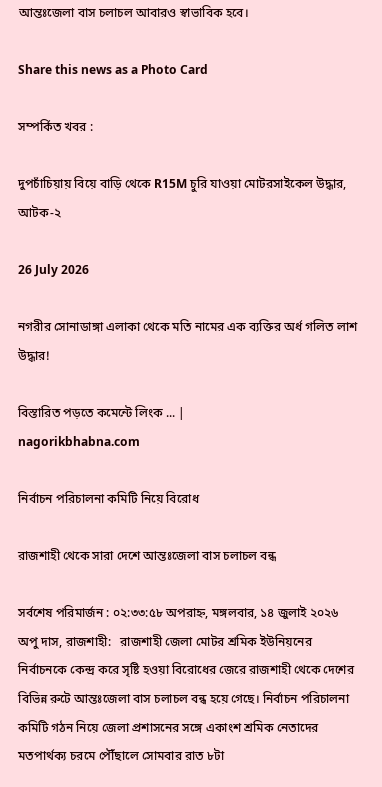আন্তঃজেলা বাস চলাচল আবারও স্বাভাবিক হবে।

Share this news as a Photo Card

সম্পর্কিত খবর :

দুপচাঁচিয়ায় বিয়ে বাড়ি থেকে R15M চুরি যাওয়া মোটরসাইকেল উদ্ধার, আটক-২

26 July 2026

নগরীর সোনাডাঙ্গা এলাকা থেকে মতি নামের এক ব্যক্তির অর্ধ গলিত লাশ উদ্ধার!

বিস্তারিত পড়তে কমেন্টে লিংক ... |
nagorikbhabna.com

নির্বাচন পরিচালনা কমিটি নিয়ে বিরোধ

রাজশাহী থেকে সারা দেশে আন্তঃজেলা বাস চলাচল বন্ধ

সর্বশেষ পরিমার্জন : ০২:৩৩:৫৮ অপরাহ্ন, মঙ্গলবার, ১৪ জুলাই ২০২৬
অপু দাস, রাজশাহী:   রাজশাহী জেলা মোটর শ্রমিক ইউনিয়নের নির্বাচনকে কেন্দ্র করে সৃষ্টি হওয়া বিরোধের জেরে রাজশাহী থেকে দেশের বিভিন্ন রুটে আন্তঃজেলা বাস চলাচল বন্ধ হয়ে গেছে। নির্বাচন পরিচালনা কমিটি গঠন নিয়ে জেলা প্রশাসনের সঙ্গে একাংশ শ্রমিক নেতাদের মতপার্থক্য চরমে পৌঁছালে সোমবার রাত ৮টা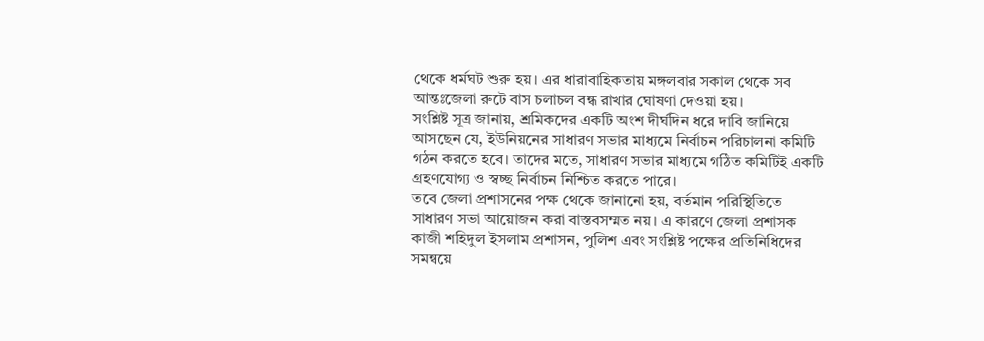থেকে ধর্মঘট শুরু হয়। এর ধারাবাহিকতায় মঙ্গলবার সকাল থেকে সব আন্তঃজেলা রুটে বাস চলাচল বন্ধ রাখার ঘোষণা দেওয়া হয়।
সংশ্লিষ্ট সূত্র জানায়, শ্রমিকদের একটি অংশ দীর্ঘদিন ধরে দাবি জানিয়ে আসছেন যে, ইউনিয়নের সাধারণ সভার মাধ্যমে নির্বাচন পরিচালনা কমিটি গঠন করতে হবে। তাদের মতে, সাধারণ সভার মাধ্যমে গঠিত কমিটিই একটি গ্রহণযোগ্য ও স্বচ্ছ নির্বাচন নিশ্চিত করতে পারে।
তবে জেলা প্রশাসনের পক্ষ থেকে জানানো হয়, বর্তমান পরিস্থিতিতে সাধারণ সভা আয়োজন করা বাস্তবসম্মত নয়। এ কারণে জেলা প্রশাসক কাজী শহিদুল ইসলাম প্রশাসন, পুলিশ এবং সংশ্লিষ্ট পক্ষের প্রতিনিধিদের সমন্বয়ে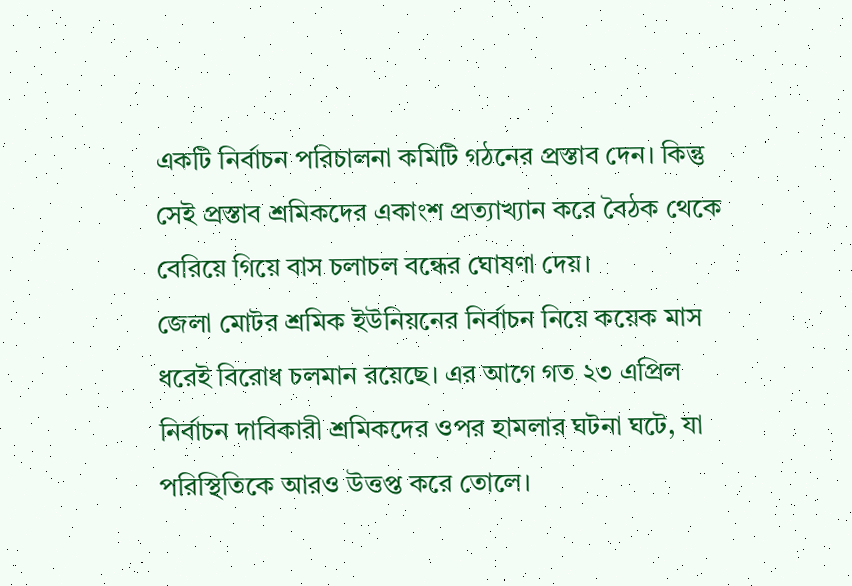একটি নির্বাচন পরিচালনা কমিটি গঠনের প্রস্তাব দেন। কিন্তু সেই প্রস্তাব শ্রমিকদের একাংশ প্রত্যাখ্যান করে বৈঠক থেকে বেরিয়ে গিয়ে বাস চলাচল বন্ধের ঘোষণা দেয়।
জেলা মোটর শ্রমিক ইউনিয়নের নির্বাচন নিয়ে কয়েক মাস ধরেই বিরোধ চলমান রয়েছে। এর আগে গত ২৩ এপ্রিল নির্বাচন দাবিকারী শ্রমিকদের ওপর হামলার ঘটনা ঘটে, যা পরিস্থিতিকে আরও উত্তপ্ত করে তোলে।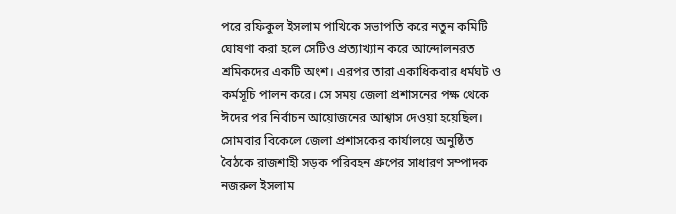পরে রফিকুল ইসলাম পাখিকে সভাপতি করে নতুন কমিটি ঘোষণা করা হলে সেটিও প্রত্যাখ্যান করে আন্দোলনরত শ্রমিকদের একটি অংশ। এরপর তারা একাধিকবার ধর্মঘট ও কর্মসূচি পালন করে। সে সময় জেলা প্রশাসনের পক্ষ থেকে ঈদের পর নির্বাচন আয়োজনের আশ্বাস দেওয়া হয়েছিল।
সোমবার বিকেলে জেলা প্রশাসকের কার্যালয়ে অনুষ্ঠিত বৈঠকে রাজশাহী সড়ক পরিবহন গ্রুপের সাধারণ সম্পাদক নজরুল ইসলাম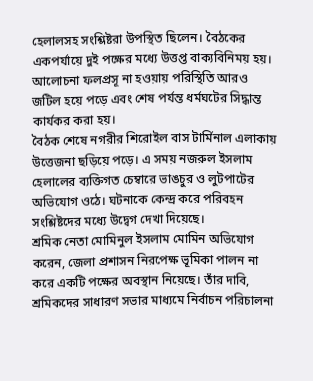হেলালসহ সংশ্লিষ্টরা উপস্থিত ছিলেন। বৈঠকের একপর্যায়ে দুই পক্ষের মধ্যে উত্তপ্ত বাক্যবিনিময় হয়। আলোচনা ফলপ্রসূ না হওয়ায় পরিস্থিতি আরও জটিল হয়ে পড়ে এবং শেষ পর্যন্ত ধর্মঘটের সিদ্ধান্ত কার্যকর করা হয়।
বৈঠক শেষে নগরীর শিরোইল বাস টার্মিনাল এলাকায় উত্তেজনা ছড়িয়ে পড়ে। এ সময় নজরুল ইসলাম হেলালের ব্যক্তিগত চেম্বারে ভাঙচুর ও লুটপাটের অভিযোগ ওঠে। ঘটনাকে কেন্দ্র করে পরিবহন সংশ্লিষ্টদের মধ্যে উদ্বেগ দেখা দিয়েছে।
শ্রমিক নেতা মোমিনুল ইসলাম মোমিন অভিযোগ করেন, জেলা প্রশাসন নিরপেক্ষ ভূমিকা পালন না করে একটি পক্ষের অবস্থান নিয়েছে। তাঁর দাবি, শ্রমিকদের সাধারণ সভার মাধ্যমে নির্বাচন পরিচালনা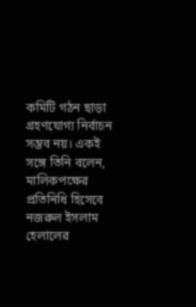কমিটি গঠন ছাড়া গ্রহণযোগ্য নির্বাচন সম্ভব নয়। একই সঙ্গে তিনি বলেন, মালিকপক্ষের প্রতিনিধি হিসেবে নজরুল ইসলাম হেলালের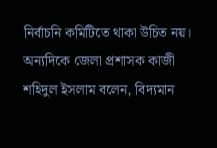নির্বাচনি কমিটিতে থাকা উচিত নয়।
অন্যদিকে জেলা প্রশাসক কাজী শহিদুল ইসলাম বলেন, বিদ্যমান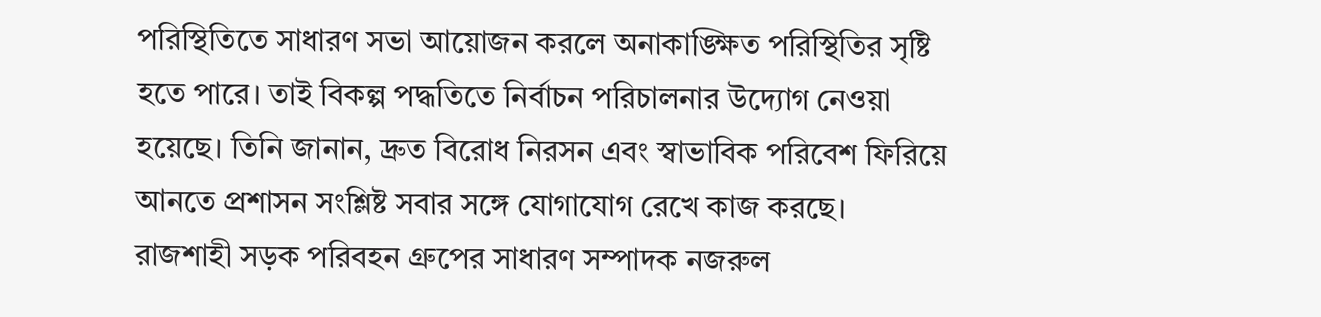পরিস্থিতিতে সাধারণ সভা আয়োজন করলে অনাকাঙ্ক্ষিত পরিস্থিতির সৃষ্টি হতে পারে। তাই বিকল্প পদ্ধতিতে নির্বাচন পরিচালনার উদ্যোগ নেওয়া হয়েছে। তিনি জানান, দ্রুত বিরোধ নিরসন এবং স্বাভাবিক পরিবেশ ফিরিয়ে আনতে প্রশাসন সংশ্লিষ্ট সবার সঙ্গে যোগাযোগ রেখে কাজ করছে।
রাজশাহী সড়ক পরিবহন গ্রুপের সাধারণ সম্পাদক নজরুল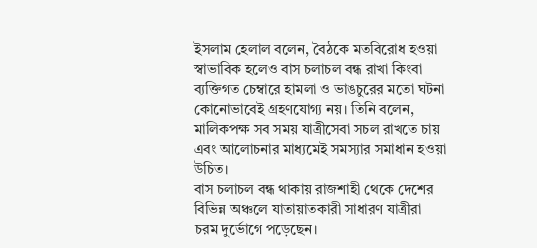ইসলাম হেলাল বলেন, বৈঠকে মতবিরোধ হওয়া স্বাভাবিক হলেও বাস চলাচল বন্ধ রাখা কিংবা ব্যক্তিগত চেম্বারে হামলা ও ভাঙচুরের মতো ঘটনা কোনোভাবেই গ্রহণযোগ্য নয়। তিনি বলেন, মালিকপক্ষ সব সময় যাত্রীসেবা সচল রাখতে চায় এবং আলোচনার মাধ্যমেই সমস্যার সমাধান হওয়া উচিত।
বাস চলাচল বন্ধ থাকায় রাজশাহী থেকে দেশের বিভিন্ন অঞ্চলে যাতায়াতকারী সাধারণ যাত্রীরা চরম দুর্ভোগে পড়েছেন।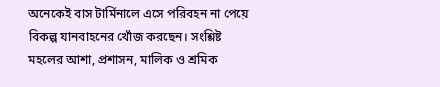অনেকেই বাস টার্মিনালে এসে পরিবহন না পেয়ে বিকল্প যানবাহনের খোঁজ করছেন। সংশ্লিষ্ট মহলের আশা, প্রশাসন, মালিক ও শ্রমিক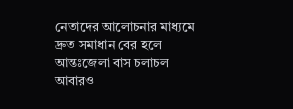নেতাদের আলোচনার মাধ্যমে দ্রুত সমাধান বের হলে আন্তঃজেলা বাস চলাচল আবারও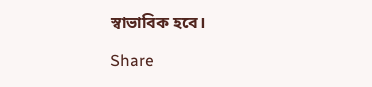স্বাভাবিক হবে।

Share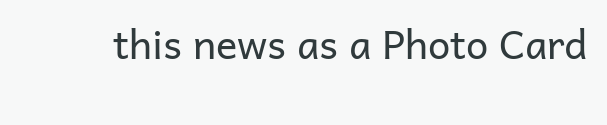this news as a Photo Card